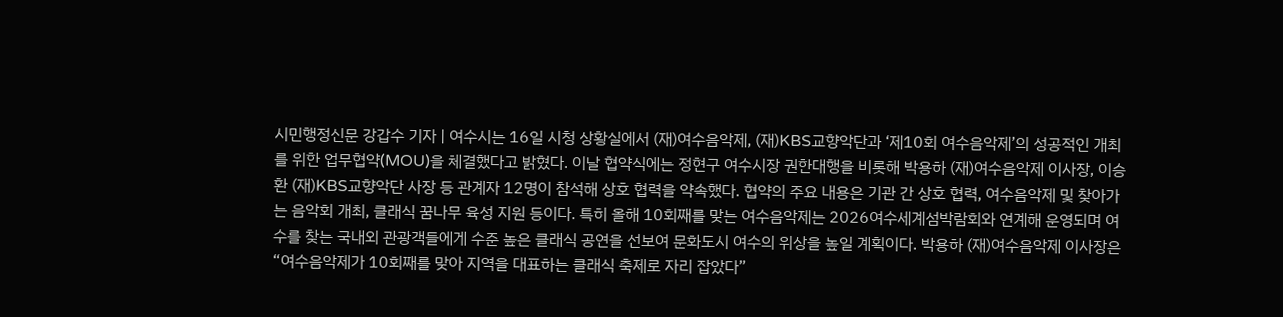시민행정신문 강갑수 기자 | 여수시는 16일 시청 상황실에서 (재)여수음악제, (재)KBS교향악단과 ‘제10회 여수음악제’의 성공적인 개최를 위한 업무협약(MOU)을 체결했다고 밝혔다. 이날 협약식에는 정현구 여수시장 권한대행을 비롯해 박용하 (재)여수음악제 이사장, 이승환 (재)KBS교향악단 사장 등 관계자 12명이 참석해 상호 협력을 약속했다. 협약의 주요 내용은 기관 간 상호 협력, 여수음악제 및 찾아가는 음악회 개최, 클래식 꿈나무 육성 지원 등이다. 특히 올해 10회째를 맞는 여수음악제는 2026여수세계섬박람회와 연계해 운영되며 여수를 찾는 국내외 관광객들에게 수준 높은 클래식 공연을 선보여 문화도시 여수의 위상을 높일 계획이다. 박용하 (재)여수음악제 이사장은 “여수음악제가 10회째를 맞아 지역을 대표하는 클래식 축제로 자리 잡았다”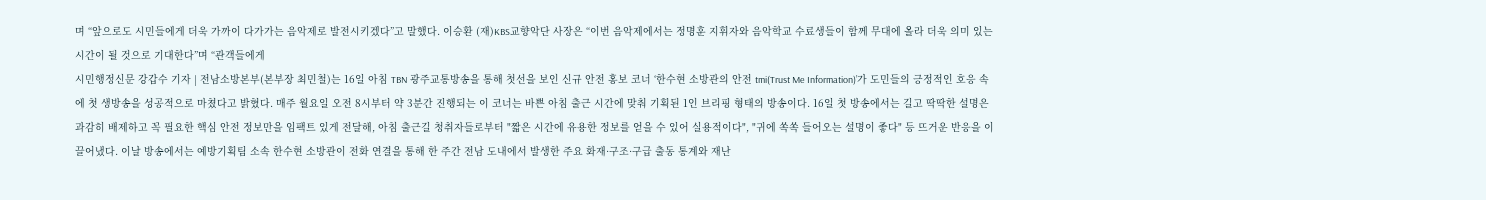며 “앞으로도 시민들에게 더욱 가까이 다가가는 음악제로 발전시키겠다”고 말했다. 이승환 (재)KBS교향악단 사장은 “이번 음악제에서는 정명훈 지휘자와 음악학교 수료생들이 함께 무대에 올라 더욱 의미 있는 시간이 될 것으로 기대한다”며 “관객들에게
시민행정신문 강갑수 기자 | 전남소방본부(본부장 최민철)는 16일 아침 TBN 광주교통방송을 통해 첫선을 보인 신규 안전 홍보 코너 ‘한수현 소방관의 안전 tmi(Trust Me Information)’가 도민들의 긍정적인 호응 속에 첫 생방송을 성공적으로 마쳤다고 밝혔다. 매주 월요일 오전 8시부터 약 3분간 진행되는 이 코너는 바쁜 아침 출근 시간에 맞춰 기획된 1인 브리핑 형태의 방송이다. 16일 첫 방송에서는 길고 딱딱한 설명은 과감히 배제하고 꼭 필요한 핵심 안전 정보만을 임팩트 있게 전달해, 아침 출근길 청취자들로부터 "짧은 시간에 유용한 정보를 얻을 수 있어 실용적이다", "귀에 쏙쏙 들어오는 설명이 좋다" 등 뜨거운 반응을 이끌어냈다. 이날 방송에서는 예방기획팀 소속 한수현 소방관이 전화 연결을 통해 한 주간 전남 도내에서 발생한 주요 화재·구조·구급 출동 통계와 재난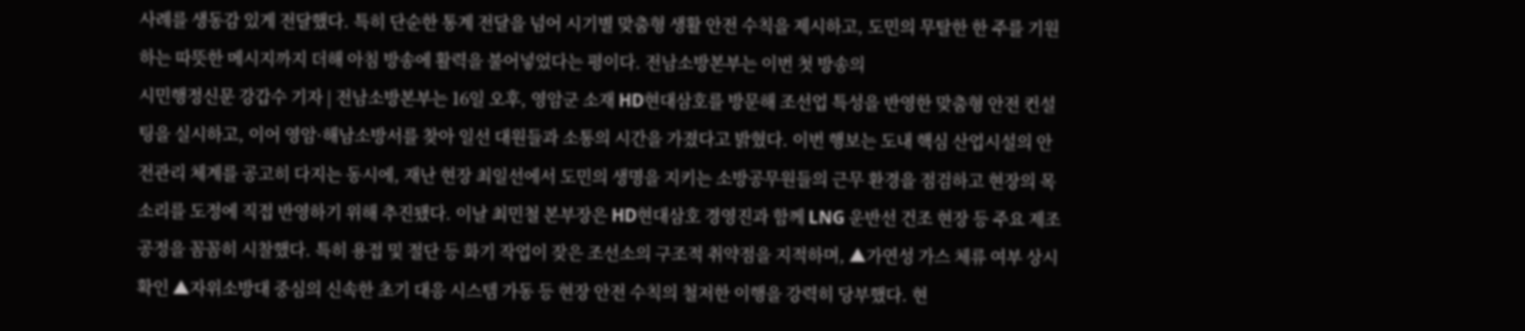사례를 생동감 있게 전달했다. 특히 단순한 통계 전달을 넘어 시기별 맞춤형 생활 안전 수칙을 제시하고, 도민의 무탈한 한 주를 기원하는 따뜻한 메시지까지 더해 아침 방송에 활력을 불어넣었다는 평이다. 전남소방본부는 이번 첫 방송의
시민행정신문 강갑수 기자 | 전남소방본부는 16일 오후, 영암군 소재 HD현대삼호를 방문해 조선업 특성을 반영한 맞춤형 안전 컨설팅을 실시하고, 이어 영암·해남소방서를 찾아 일선 대원들과 소통의 시간을 가졌다고 밝혔다. 이번 행보는 도내 핵심 산업시설의 안전관리 체계를 공고히 다지는 동시에, 재난 현장 최일선에서 도민의 생명을 지키는 소방공무원들의 근무 환경을 점검하고 현장의 목소리를 도정에 직접 반영하기 위해 추진됐다. 이날 최민철 본부장은 HD현대삼호 경영진과 함께 LNG 운반선 건조 현장 등 주요 제조공정을 꼼꼼히 시찰했다. 특히 용접 및 절단 등 화기 작업이 잦은 조선소의 구조적 취약점을 지적하며, ▲가연성 가스 체류 여부 상시 확인 ▲자위소방대 중심의 신속한 초기 대응 시스템 가동 등 현장 안전 수칙의 철저한 이행을 강력히 당부했다. 현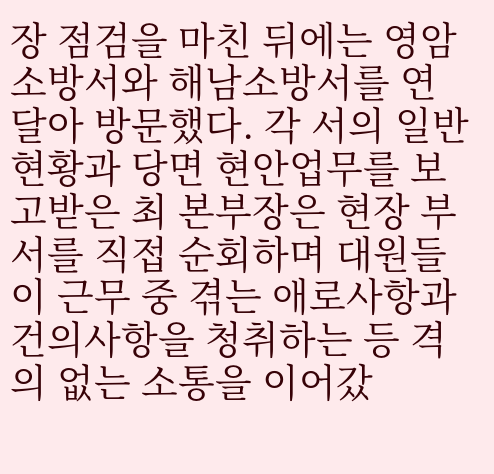장 점검을 마친 뒤에는 영암소방서와 해남소방서를 연달아 방문했다. 각 서의 일반현황과 당면 현안업무를 보고받은 최 본부장은 현장 부서를 직접 순회하며 대원들이 근무 중 겪는 애로사항과 건의사항을 청취하는 등 격의 없는 소통을 이어갔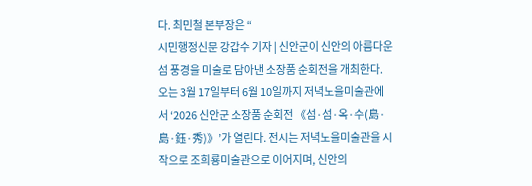다. 최민철 본부장은 “
시민행정신문 강갑수 기자 | 신안군이 신안의 아름다운 섬 풍경을 미술로 담아낸 소장품 순회전을 개최한다. 오는 3월 17일부터 6월 10일까지 저녁노을미술관에서 ‘2026 신안군 소장품 순회전 《섬·섬·옥·수(島·島·鈺·秀)》’가 열린다. 전시는 저녁노을미술관을 시작으로 조희룡미술관으로 이어지며, 신안의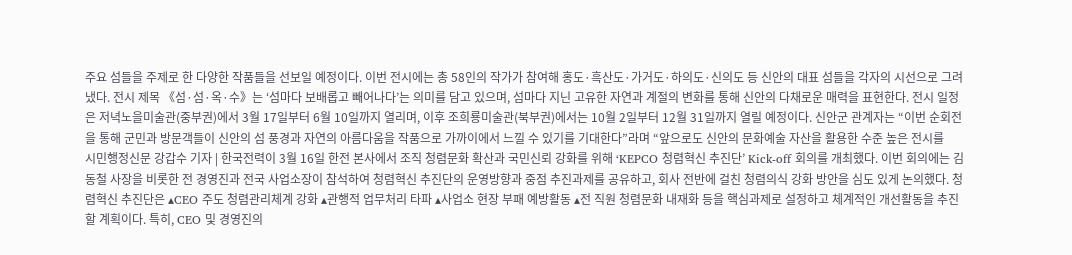주요 섬들을 주제로 한 다양한 작품들을 선보일 예정이다. 이번 전시에는 총 58인의 작가가 참여해 홍도·흑산도·가거도·하의도·신의도 등 신안의 대표 섬들을 각자의 시선으로 그려냈다. 전시 제목 《섬·섬·옥·수》는 ‘섬마다 보배롭고 빼어나다’는 의미를 담고 있으며, 섬마다 지닌 고유한 자연과 계절의 변화를 통해 신안의 다채로운 매력을 표현한다. 전시 일정은 저녁노을미술관(중부권)에서 3월 17일부터 6월 10일까지 열리며, 이후 조희룡미술관(북부권)에서는 10월 2일부터 12월 31일까지 열릴 예정이다. 신안군 관계자는 “이번 순회전을 통해 군민과 방문객들이 신안의 섬 풍경과 자연의 아름다움을 작품으로 가까이에서 느낄 수 있기를 기대한다”라며 “앞으로도 신안의 문화예술 자산을 활용한 수준 높은 전시를
시민행정신문 강갑수 기자 | 한국전력이 3월 16일 한전 본사에서 조직 청렴문화 확산과 국민신뢰 강화를 위해 ‘KEPCO 청렴혁신 추진단’ Kick-off 회의를 개최했다. 이번 회의에는 김동철 사장을 비롯한 전 경영진과 전국 사업소장이 참석하여 청렴혁신 추진단의 운영방향과 중점 추진과제를 공유하고, 회사 전반에 걸친 청렴의식 강화 방안을 심도 있게 논의했다. 청렴혁신 추진단은 ▴CEO 주도 청렴관리체계 강화 ▴관행적 업무처리 타파 ▴사업소 현장 부패 예방활동 ▴전 직원 청렴문화 내재화 등을 핵심과제로 설정하고 체계적인 개선활동을 추진할 계획이다. 특히, CEO 및 경영진의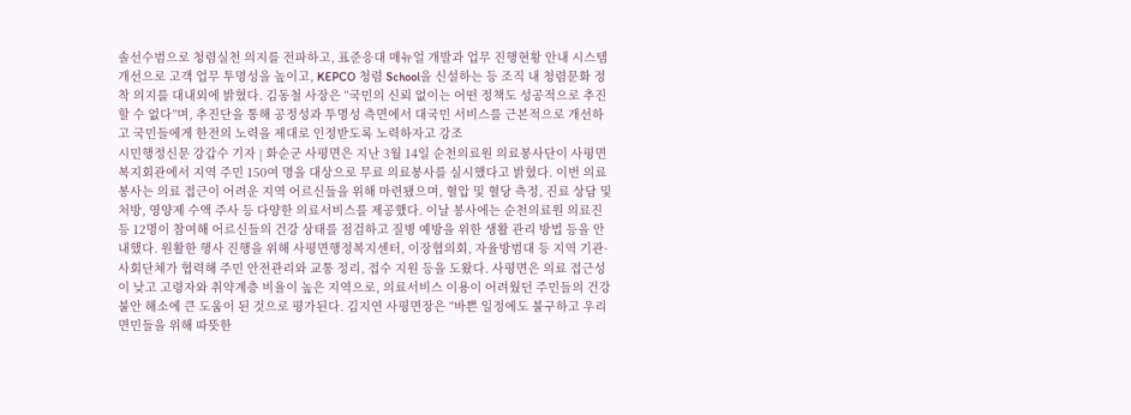솔선수범으로 청렴실천 의지를 전파하고, 표준응대 매뉴얼 개발과 업무 진행현황 안내 시스템 개선으로 고객 업무 투명성을 높이고, KEPCO 청렴 School을 신설하는 등 조직 내 청렴문화 정착 의지를 대내외에 밝혔다. 김동철 사장은 “국민의 신뢰 없이는 어떤 정책도 성공적으로 추진할 수 없다”며, 추진단을 통해 공정성과 투명성 측면에서 대국민 서비스를 근본적으로 개선하고 국민들에게 한전의 노력을 제대로 인정받도록 노력하자고 강조
시민행정신문 강갑수 기자 | 화순군 사평면은 지난 3월 14일 순천의료원 의료봉사단이 사평면복지회관에서 지역 주민 150여 명을 대상으로 무료 의료봉사를 실시했다고 밝혔다. 이번 의료봉사는 의료 접근이 어려운 지역 어르신들을 위해 마련됐으며, 혈압 및 혈당 측정, 진료 상담 및 처방, 영양제 수액 주사 등 다양한 의료서비스를 제공했다. 이날 봉사에는 순천의료원 의료진 등 12명이 참여해 어르신들의 건강 상태를 점검하고 질병 예방을 위한 생활 관리 방법 등을 안내했다. 원활한 행사 진행을 위해 사평면행정복지센터, 이장협의회, 자율방범대 등 지역 기관·사회단체가 협력해 주민 안전관리와 교통 정리, 접수 지원 등을 도왔다. 사평면은 의료 접근성이 낮고 고령자와 취약계층 비율이 높은 지역으로, 의료서비스 이용이 어려웠던 주민들의 건강 불안 해소에 큰 도움이 된 것으로 평가된다. 김지연 사평면장은 “바쁜 일정에도 불구하고 우리 면민들을 위해 따뜻한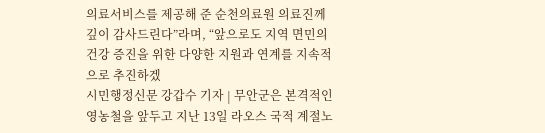의료서비스를 제공해 준 순천의료원 의료진께 깊이 감사드린다”라며, “앞으로도 지역 면민의 건강 증진을 위한 다양한 지원과 연계를 지속적으로 추진하겠
시민행정신문 강갑수 기자 | 무안군은 본격적인 영농철을 앞두고 지난 13일 라오스 국적 계절노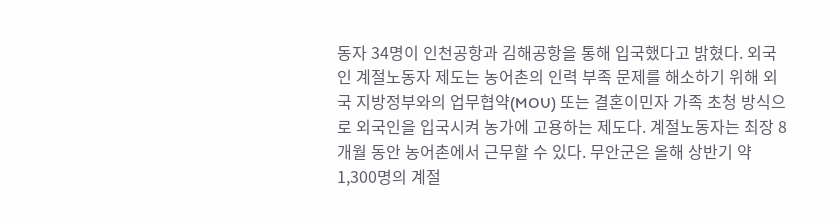동자 34명이 인천공항과 김해공항을 통해 입국했다고 밝혔다. 외국인 계절노동자 제도는 농어촌의 인력 부족 문제를 해소하기 위해 외국 지방정부와의 업무협약(MOU) 또는 결혼이민자 가족 초청 방식으로 외국인을 입국시켜 농가에 고용하는 제도다. 계절노동자는 최장 8개월 동안 농어촌에서 근무할 수 있다. 무안군은 올해 상반기 약 1,300명의 계절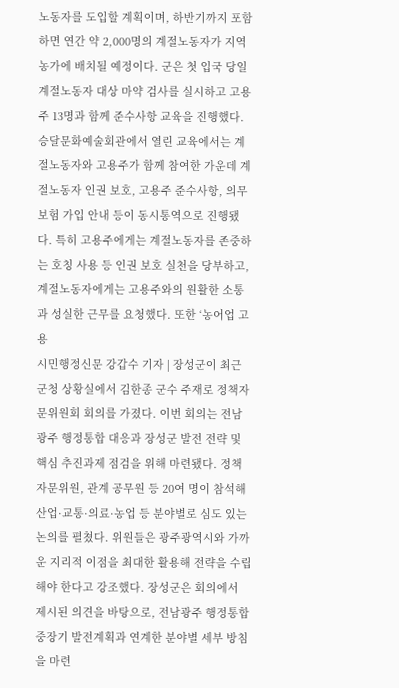노동자를 도입할 계획이며, 하반기까지 포함하면 연간 약 2,000명의 계절노동자가 지역 농가에 배치될 예정이다. 군은 첫 입국 당일 계절노동자 대상 마약 검사를 실시하고 고용주 13명과 함께 준수사항 교육을 진행했다. 승달문화예술회관에서 열린 교육에서는 계절노동자와 고용주가 함께 참여한 가운데 계절노동자 인권 보호, 고용주 준수사항, 의무보험 가입 안내 등이 동시통역으로 진행됐다. 특히 고용주에게는 계절노동자를 존중하는 호칭 사용 등 인권 보호 실천을 당부하고, 계절노동자에게는 고용주와의 원활한 소통과 성실한 근무를 요청했다. 또한 ‘농어업 고용
시민행정신문 강갑수 기자 | 장성군이 최근 군청 상황실에서 김한종 군수 주재로 정책자문위원회 회의를 가졌다. 이번 회의는 전남광주 행정통합 대응과 장성군 발전 전략 및 핵심 추진과제 점검을 위해 마련됐다. 정책자문위원, 관계 공무원 등 20여 명이 참석해 산업·교통·의료·농업 등 분야별로 심도 있는 논의를 펼쳤다. 위원들은 광주광역시와 가까운 지리적 이점을 최대한 활용해 전략을 수립해야 한다고 강조했다. 장성군은 회의에서 제시된 의견을 바탕으로, 전남광주 행정통합 중장기 발전계획과 연계한 분야별 세부 방침을 마련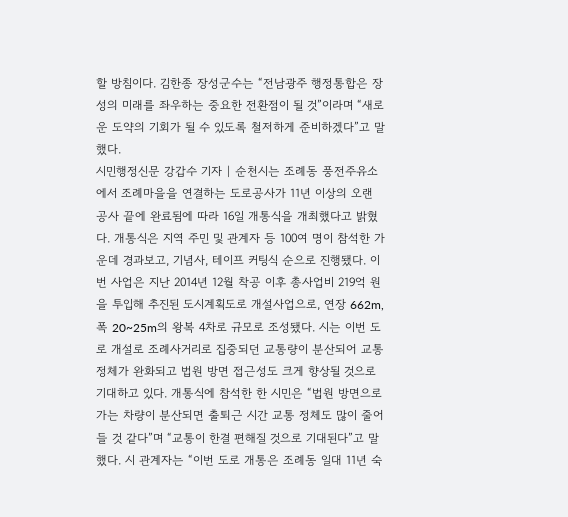할 방침이다. 김한종 장성군수는 “전남광주 행정통합은 장성의 미래를 좌우하는 중요한 전환점이 될 것”이라며 “새로운 도약의 기회가 될 수 있도록 철저하게 준비하겠다”고 말했다.
시민행정신문 강갑수 기자 | 순천시는 조례동 풍전주유소에서 조례마을을 연결하는 도로공사가 11년 이상의 오랜 공사 끝에 완료됨에 따라 16일 개통식을 개최했다고 밝혔다. 개통식은 지역 주민 및 관계자 등 100여 명이 참석한 가운데 경과보고, 기념사, 테이프 커팅식 순으로 진행됐다. 이번 사업은 지난 2014년 12월 착공 이후 총사업비 219억 원을 투입해 추진된 도시계획도로 개설사업으로, 연장 662m, 폭 20~25m의 왕복 4차로 규모로 조성됐다. 시는 이번 도로 개설로 조례사거리로 집중되던 교통량이 분산되어 교통정체가 완화되고 법원 방면 접근성도 크게 향상될 것으로 기대하고 있다. 개통식에 참석한 한 시민은 “법원 방면으로 가는 차량이 분산되면 출퇴근 시간 교통 정체도 많이 줄어들 것 같다”며 “교통이 한결 편해질 것으로 기대된다”고 말했다. 시 관계자는 “이번 도로 개통은 조례동 일대 11년 숙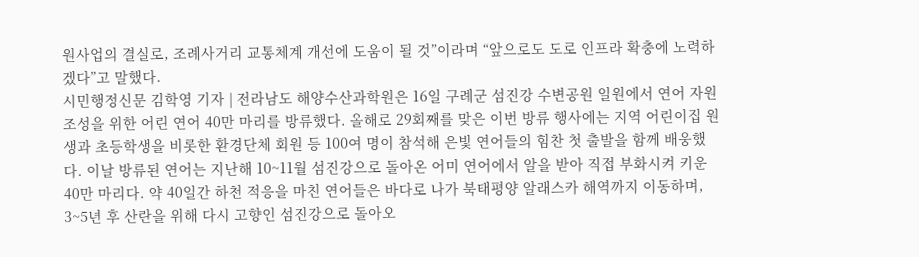원사업의 결실로, 조례사거리 교통체계 개선에 도움이 될 것”이라며 “앞으로도 도로 인프라 확충에 노력하겠다”고 말했다.
시민행정신문 김학영 기자 | 전라남도 해양수산과학원은 16일 구례군 섬진강 수변공원 일원에서 연어 자원 조성을 위한 어린 연어 40만 마리를 방류했다. 올해로 29회째를 맞은 이번 방류 행사에는 지역 어린이집 원생과 초등학생을 비롯한 환경단체 회원 등 100여 명이 참석해 은빛 연어들의 힘찬 첫 출발을 함께 배웅했다. 이날 방류된 연어는 지난해 10~11월 섬진강으로 돌아온 어미 연어에서 알을 받아 직접 부화시켜 키운 40만 마리다. 약 40일간 하천 적응을 마친 연어들은 바다로 나가 북태평양 알래스카 해역까지 이동하며, 3~5년 후 산란을 위해 다시 고향인 섬진강으로 돌아오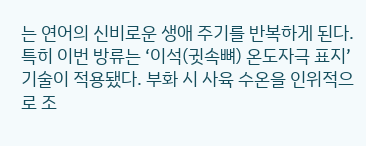는 연어의 신비로운 생애 주기를 반복하게 된다. 특히 이번 방류는 ‘이석(귓속뼈) 온도자극 표지’ 기술이 적용됐다. 부화 시 사육 수온을 인위적으로 조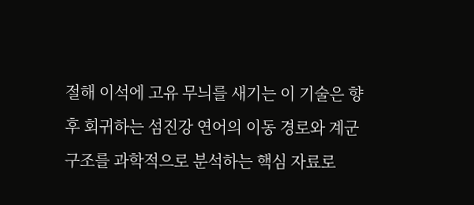절해 이석에 고유 무늬를 새기는 이 기술은 향후 회귀하는 섬진강 연어의 이동 경로와 계군 구조를 과학적으로 분석하는 핵심 자료로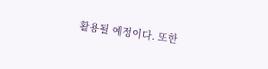활용될 예정이다. 또한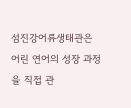섬진강어류생태관은 어린 연어의 성장 과정을 직접 관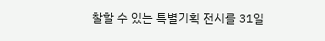찰할 수 있는 특별기획 전시를 31일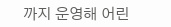까지 운영해 어린